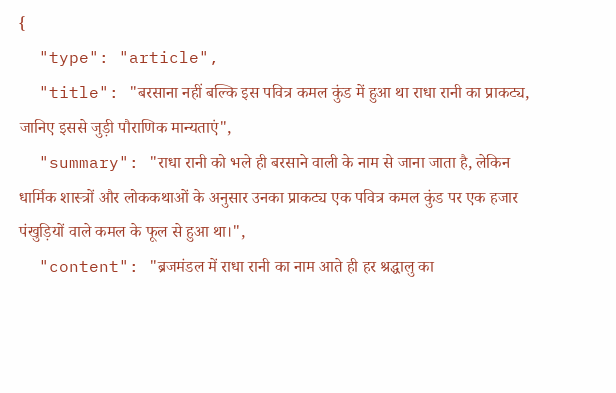{
  "type": "article",
  "title": "बरसाना नहीं बल्कि इस पवित्र कमल कुंड में हुआ था राधा रानी का प्राकट्य, जानिए इससे जुड़ी पौराणिक मान्यताएं",
  "summary": "राधा रानी को भले ही बरसाने वाली के नाम से जाना जाता है, लेकिन धार्मिक शास्त्रों और लोककथाओं के अनुसार उनका प्राकट्य एक पवित्र कमल कुंड पर एक हजार पंखुड़ियों वाले कमल के फूल से हुआ था।",
  "content": "ब्रजमंडल में राधा रानी का नाम आते ही हर श्रद्धालु का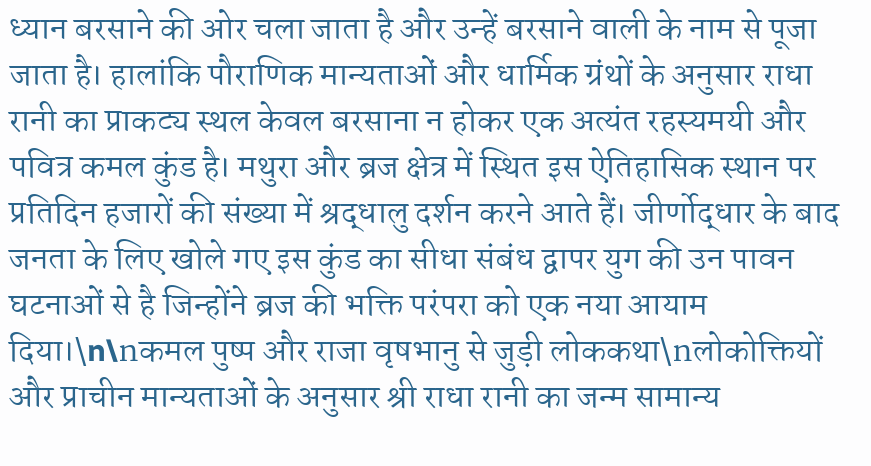ध्यान बरसाने की ओर चला जाता है और उन्हें बरसाने वाली के नाम से पूजा जाता है। हालांकि पौराणिक मान्यताओं और धार्मिक ग्रंथों के अनुसार राधा रानी का प्राकट्य स्थल केवल बरसाना न होकर एक अत्यंत रहस्यमयी और पवित्र कमल कुंड है। मथुरा और ब्रज क्षेत्र में स्थित इस ऐतिहासिक स्थान पर प्रतिदिन हजारों की संख्या में श्रद्धालु दर्शन करने आते हैं। जीर्णोद्धार के बाद जनता के लिए खोले गए इस कुंड का सीधा संबंध द्वापर युग की उन पावन घटनाओं से है जिन्होंने ब्रज की भक्ति परंपरा को एक नया आयाम दिया।\n\nकमल पुष्प और राजा वृषभानु से जुड़ी लोककथा\nलोकोक्तियों और प्राचीन मान्यताओं के अनुसार श्री राधा रानी का जन्म सामान्य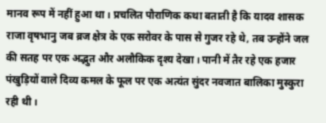मानव रूप में नहीं हुआ था। प्रचलित पौराणिक कथा बताती है कि यादव शासक राजा वृषभानु जब ब्रज क्षेत्र के एक सरोवर के पास से गुजर रहे थे, तब उन्होंने जल की सतह पर एक अद्भुत और अलौकिक दृश्य देखा। पानी में तैर रहे एक हजार पंखुड़ियों वाले दिव्य कमल के फूल पर एक अत्यंत सुंदर नवजात बालिका मुस्कुरा रही थी।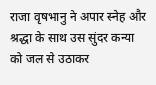राजा वृषभानु ने अपार स्नेह और श्रद्धा के साथ उस सुंदर कन्या को जल से उठाकर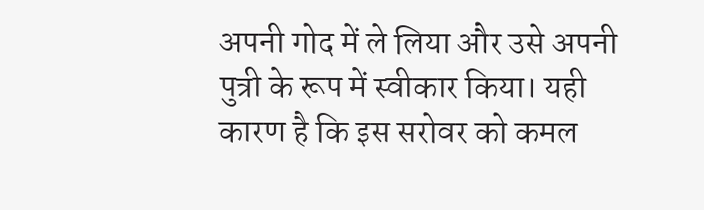अपनी गोद में ले लिया और उसे अपनी पुत्री के रूप में स्वीकार किया। यही कारण है कि इस सरोवर को कमल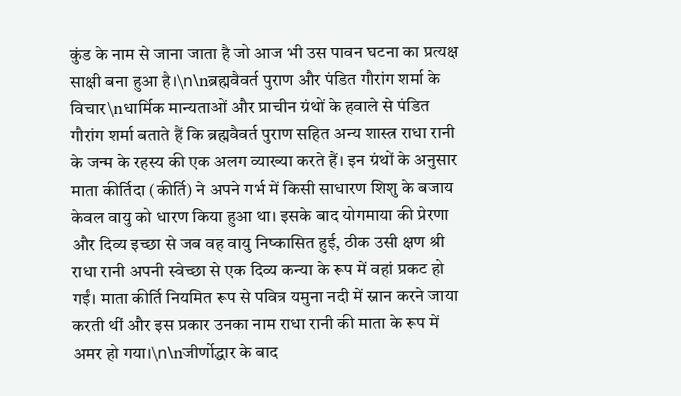कुंड के नाम से जाना जाता है जो आज भी उस पावन घटना का प्रत्यक्ष साक्षी बना हुआ है।\n\nब्रह्मवैवर्त पुराण और पंडित गौरांग शर्मा के विचार\nधार्मिक मान्यताओं और प्राचीन ग्रंथों के हवाले से पंडित गौरांग शर्मा बताते हैं कि ब्रह्मवैवर्त पुराण सहित अन्य शास्त्र राधा रानी के जन्म के रहस्य की एक अलग व्याख्या करते हैं। इन ग्रंथों के अनुसार माता कीर्तिदा (कीर्ति) ने अपने गर्भ में किसी साधारण शिशु के बजाय केवल वायु को धारण किया हुआ था। इसके बाद योगमाया की प्रेरणा और दिव्य इच्छा से जब वह वायु निष्कासित हुई, ठीक उसी क्षण श्री राधा रानी अपनी स्वेच्छा से एक दिव्य कन्या के रूप में वहां प्रकट हो गईं। माता कीर्ति नियमित रूप से पवित्र यमुना नदी में स्नान करने जाया करती थीं और इस प्रकार उनका नाम राधा रानी की माता के रूप में अमर हो गया।\n\nजीर्णोद्धार के बाद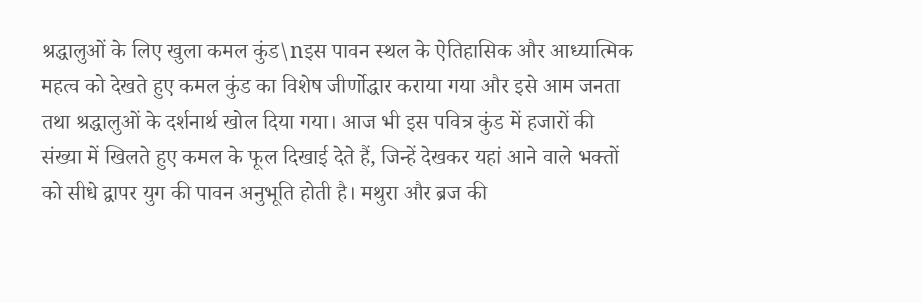श्रद्धालुओं के लिए खुला कमल कुंड\nइस पावन स्थल के ऐतिहासिक और आध्यात्मिक महत्व को देखते हुए कमल कुंड का विशेष जीर्णोद्धार कराया गया और इसे आम जनता तथा श्रद्धालुओं के दर्शनार्थ खोल दिया गया। आज भी इस पवित्र कुंड में हजारों की संख्या में खिलते हुए कमल के फूल दिखाई देते हैं, जिन्हें देखकर यहां आने वाले भक्तों को सीधे द्वापर युग की पावन अनुभूति होती है। मथुरा और ब्रज की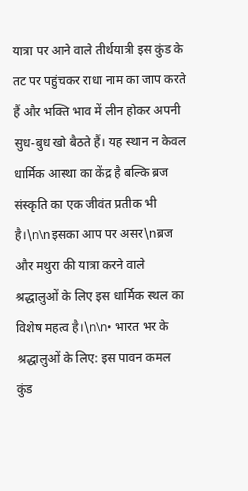यात्रा पर आने वाले तीर्थयात्री इस कुंड के तट पर पहुंचकर राधा नाम का जाप करते हैं और भक्ति भाव में लीन होकर अपनी सुध-बुध खो बैठते हैं। यह स्थान न केवल धार्मिक आस्था का केंद्र है बल्कि ब्रज संस्कृति का एक जीवंत प्रतीक भी है।\n\nइसका आप पर असर\nब्रज और मथुरा की यात्रा करने वाले श्रद्धालुओं के लिए इस धार्मिक स्थल का विशेष महत्व है।\n\n• भारत भर के श्रद्धालुओं के लिए: इस पावन कमल कुंड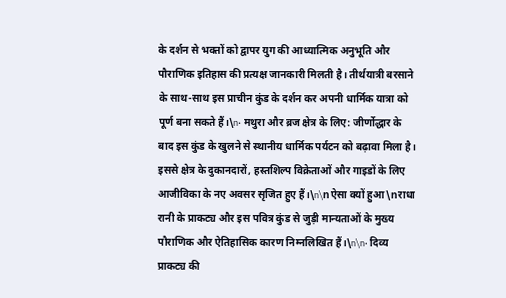के दर्शन से भक्तों को द्वापर युग की आध्यात्मिक अनुभूति और पौराणिक इतिहास की प्रत्यक्ष जानकारी मिलती है। तीर्थयात्री बरसाने के साथ-साथ इस प्राचीन कुंड के दर्शन कर अपनी धार्मिक यात्रा को पूर्ण बना सकते हैं।\n• मथुरा और ब्रज क्षेत्र के लिए: जीर्णोद्धार के बाद इस कुंड के खुलने से स्थानीय धार्मिक पर्यटन को बढ़ावा मिला है। इससे क्षेत्र के दुकानदारों, हस्तशिल्प विक्रेताओं और गाइडों के लिए आजीविका के नए अवसर सृजित हुए हैं।\n\nऐसा क्यों हुआ\nराधा रानी के प्राकट्य और इस पवित्र कुंड से जुड़ी मान्यताओं के मुख्य पौराणिक और ऐतिहासिक कारण निम्नलिखित हैं।\n\n• दिव्य प्राकट्य की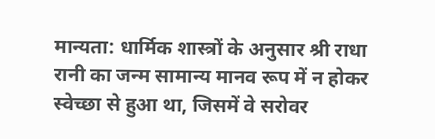मान्यता: धार्मिक शास्त्रों के अनुसार श्री राधा रानी का जन्म सामान्य मानव रूप में न होकर स्वेच्छा से हुआ था, जिसमें वे सरोवर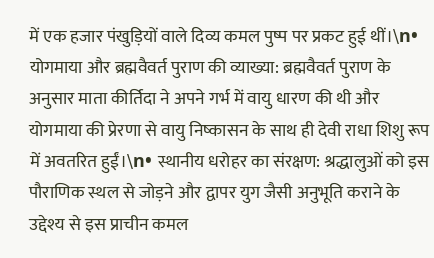में एक हजार पंखुड़ियों वाले दिव्य कमल पुष्प पर प्रकट हुई थीं।\n• योगमाया और ब्रह्मवैवर्त पुराण की व्याख्या: ब्रह्मवैवर्त पुराण के अनुसार माता कीर्तिदा ने अपने गर्भ में वायु धारण की थी और योगमाया की प्रेरणा से वायु निष्कासन के साथ ही देवी राधा शिशु रूप में अवतरित हुईं।\n• स्थानीय धरोहर का संरक्षण: श्रद्धालुओं को इस पौराणिक स्थल से जोड़ने और द्वापर युग जैसी अनुभूति कराने के उद्देश्य से इस प्राचीन कमल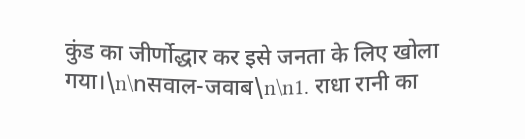कुंड का जीर्णोद्धार कर इसे जनता के लिए खोला गया।\n\nसवाल-जवाब\n\n1. राधा रानी का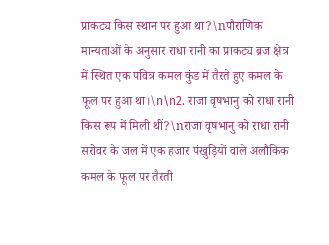प्राकट्य किस स्थान पर हुआ था?\nपौराणिक मान्यताओं के अनुसार राधा रानी का प्राकट्य ब्रज क्षेत्र में स्थित एक पवित्र कमल कुंड में तैरते हुए कमल के फूल पर हुआ था।\n\n2. राजा वृषभानु को राधा रानी किस रूप में मिली थीं?\nराजा वृषभानु को राधा रानी सरोवर के जल में एक हजार पंखुड़ियों वाले अलौकिक कमल के फूल पर तैरती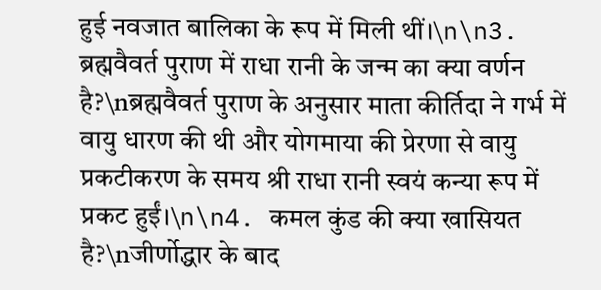हुई नवजात बालिका के रूप में मिली थीं।\n\n3. ब्रह्मवैवर्त पुराण में राधा रानी के जन्म का क्या वर्णन है?\nब्रह्मवैवर्त पुराण के अनुसार माता कीर्तिदा ने गर्भ में वायु धारण की थी और योगमाया की प्रेरणा से वायु प्रकटीकरण के समय श्री राधा रानी स्वयं कन्या रूप में प्रकट हुईं।\n\n4. कमल कुंड की क्या खासियत है?\nजीर्णोद्धार के बाद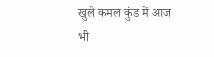खुले कमल कुंड में आज भी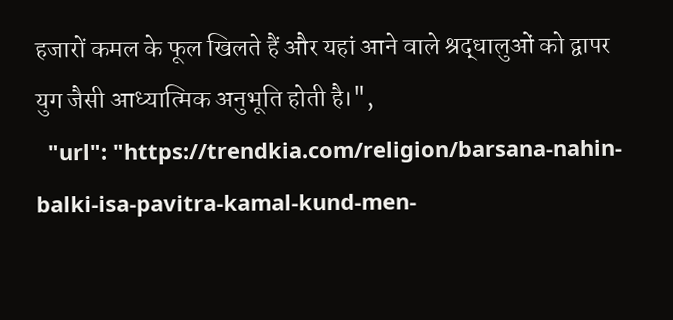हजारों कमल के फूल खिलते हैं और यहां आने वाले श्रद्धालुओं को द्वापर युग जैसी आध्यात्मिक अनुभूति होती है।",
  "url": "https://trendkia.com/religion/barsana-nahin-balki-isa-pavitra-kamal-kund-men-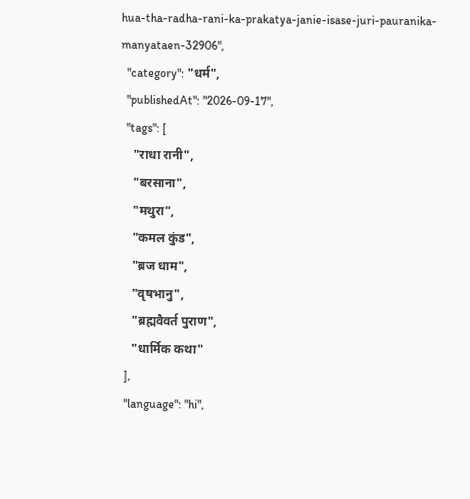hua-tha-radha-rani-ka-prakatya-janie-isase-juri-pauranika-manyataen-32906",
  "category": "धर्म",
  "publishedAt": "2026-09-17",
  "tags": [
    "राधा रानी",
    "बरसाना",
    "मथुरा",
    "कमल कुंड",
    "ब्रज धाम",
    "वृषभानु",
    "ब्रह्मवैवर्त पुराण",
    "धार्मिक कथा"
  ],
  "language": "hi",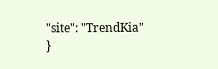"site": "TrendKia"
}